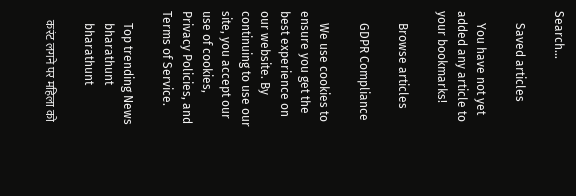Search…

    Saved articles

    You have not yet added any article to your bookmarks!

    Browse articles

    GDPR Compliance

    We use cookies to ensure you get the best experience on our website. By continuing to use our site, you accept our use of cookies, Privacy Policies, and Terms of Service.

    Top trending News
    bharathunt
    bharathunt

    करंट लगने पर महिला को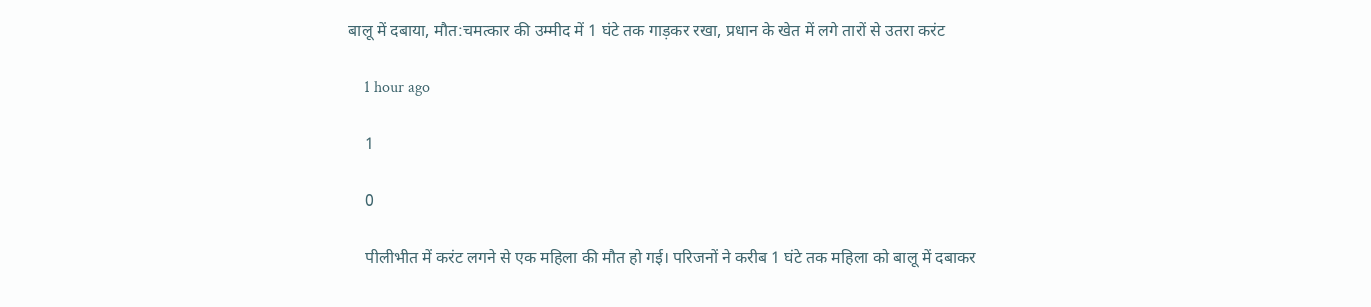बालू में दबाया, मौत:चमत्कार की उम्मीद में 1 घंटे तक गाड़कर रखा, प्रधान के खेत में लगे तारों से उतरा करंट

    1 hour ago

    1

    0

    पीलीभीत में करंट लगने से एक महिला की मौत हो गई। परिजनों ने करीब 1 घंटे तक महिला को बालू में दबाकर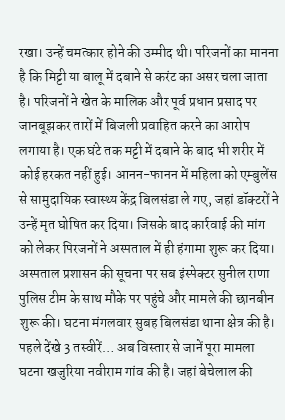रखा। उन्हें चमत्कार होने की उम्मीद थी। परिजनों का मानना है कि मिट्टी या बालू में दबाने से करंट का असर चला जाता है। परिजनों ने खेत के मालिक और पूर्व प्रधान प्रसाद पर जानबूझकर तारों में बिजली प्रवाहित करने का आरोप लगाया है। एक घंटे तक मट्टी में दबाने के बाद भी शरीर में कोई हरकत नहीं हुई। आनन-फानन में महिला को एम्बुलेंस से सामुदायिक स्वास्थ्य केंद्र बिलसंडा ले गए, जहां डॉक्टरों ने उन्हें मृत घोषित कर दिया। जिसके बाद कार्रवाई की मांग को लेकर पिरजनों ने अस्पताल में ही हंगामा शुरू कर दिया। अस्पताल प्रशासन की सूचना पर सब इंस्पेक्टर सुनील राणा पुलिस टीम के साथ मौके पर पहुंचे और मामले की छानबीन शुरू की। घटना मंगलवार सुबह बिलसंडा थाना क्षेत्र की है। पहले देंखे 3 तस्वीरें… अब विस्तार से जानें पूरा मामला घटना खजुरिया नवीराम गांव की है। जहां बेचेलाल की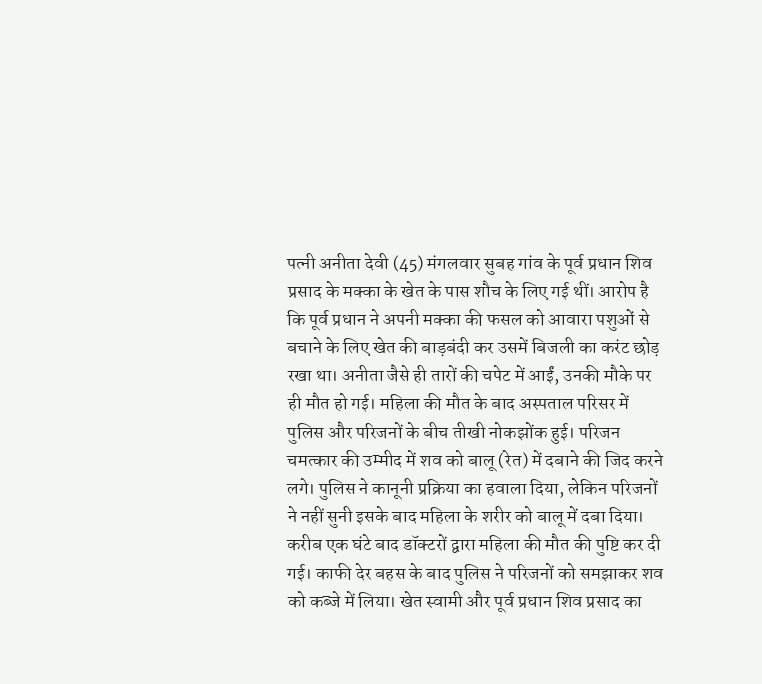पत्नी अनीता देवी (45) मंगलवार सुबह गांव के पूर्व प्रधान शिव प्रसाद के मक्का के खेत के पास शौच के लिए गई थीं। आरोप है कि पूर्व प्रधान ने अपनी मक्का की फसल को आवारा पशुओं से बचाने के लिए खेत की बाड़बंदी कर उसमें बिजली का करंट छोड़ रखा था। अनीता जैसे ही तारों की चपेट में आईं, उनकी मौके पर ही मौत हो गई। महिला की मौत के बाद अस्पताल परिसर में पुलिस और परिजनों के बीच तीखी नोकझोंक हुई। परिजन चमत्कार की उम्मीद में शव को बालू (रेत) में दबाने की जिद करने लगे। पुलिस ने कानूनी प्रक्रिया का हवाला दिया, लेकिन परिजनों ने नहीं सुनी इसके बाद महिला के शरीर को बालू में दबा दिया। करीब एक घंटे बाद डॉक्टरों द्वारा महिला की मौत की पुष्टि कर दी गई। काफी देर बहस के बाद पुलिस ने परिजनों को समझाकर शव को कब्जे में लिया। खेत स्वामी और पूर्व प्रधान शिव प्रसाद का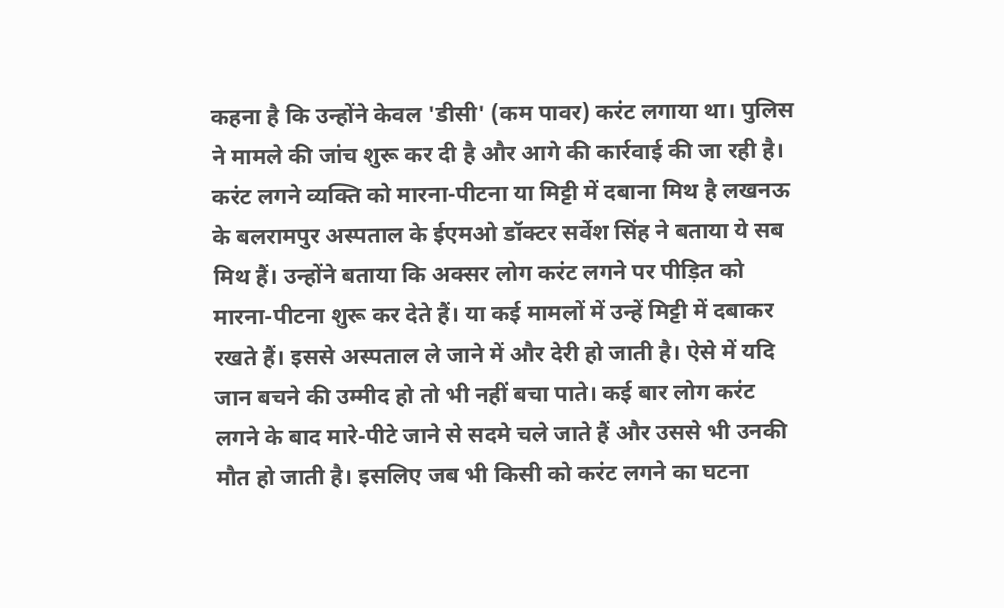कहना है कि उन्होंने केवल 'डीसी' (कम पावर) करंट लगाया था। पुलिस ने मामले की जांच शुरू कर दी है और आगे की कार्रवाई की जा रही है। करंट लगने व्यक्ति को मारना-पीटना या मिट्टी में दबाना मिथ है लखनऊ के बलरामपुर अस्पताल के ईएमओ डॉक्टर सर्वेश सिंह ने बताया ये सब मिथ हैं। उन्होंने बताया कि अक्सर लोग करंट लगने पर पीड़ित को मारना-पीटना शुरू कर देते हैं। या कई मामलों में उन्हें मिट्टी में दबाकर रखते हैं। इससे अस्पताल ले जाने में और देरी हो जाती है। ऐसे में यदि जान बचने की उम्मीद हो तो भी नहीं बचा पाते। कई बार लोग करंट लगने के बाद मारे-पीटे जाने से सदमे चले जाते हैं और उससे भी उनकी मौत हो जाती है। इसलिए जब भी किसी को करंट लगने का घटना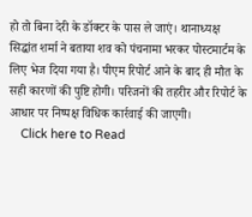हो तो बिना देरी के डॉक्टर के पास ले जाएं। थानाध्यक्ष सिद्धांत शर्मा ने बताया शव को पंचनामा भरकर पोस्टमार्टम के लिए भेज दिया गया है। पीएम रिपोर्ट आने के बाद ही मौत के सही कारणों की पुष्टि होगी। परिजनों की तहरीर और रिपोर्ट के आधार पर निष्पक्ष विधिक कार्रवाई की जाएगी।
    Click here to Read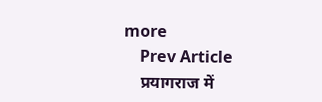more
    Prev Article
    प्रयागराज में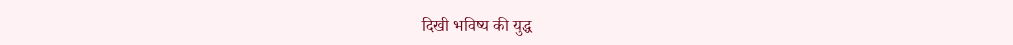दिखी भविष्य की युद्ध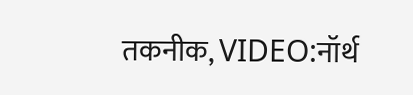तकनीक, VIDEO:नॉर्थ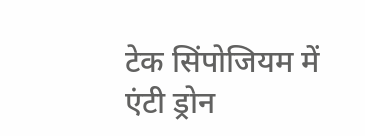टेक सिंपोजियम में एंटी ड्रोन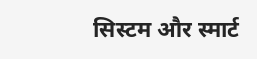सिस्टम और स्मार्ट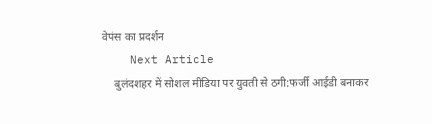वेपंस का प्रदर्शन
    Next Article
    बुलंदशहर में सोशल मीडिया पर युवती से ठगी:फर्जी आईडी बनाकर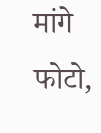मांगे फोटो,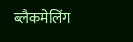ब्लैकमेलिंग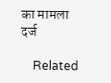का मामला दर्ज

    Related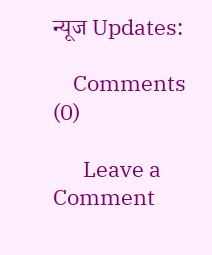न्यूज Updates:

    Comments (0)

      Leave a Comment